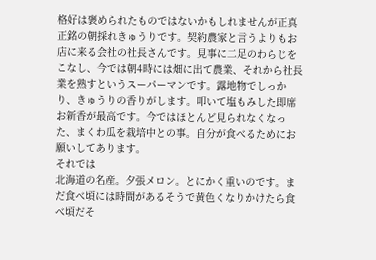格好は褒められたものではないかもしれませんが正真正銘の朝採れきゅうりです。契約農家と言うよりもお店に来る会社の社長さんです。見事に二足のわらじをこなし、今では朝4時には畑に出て農業、それから社長業を熟すというスーパーマンです。露地物でしっかり、きゅうりの香りがします。叩いて塩もみした即席お新香が最高です。今ではほとんど見られなくなった、まくわ瓜を栽培中との事。自分が食べるためにお願いしてあります。
それでは
北海道の名産。夕張メロン。とにかく重いのです。まだ食べ頃には時間があるそうで黄色くなりかけたら食べ頃だそ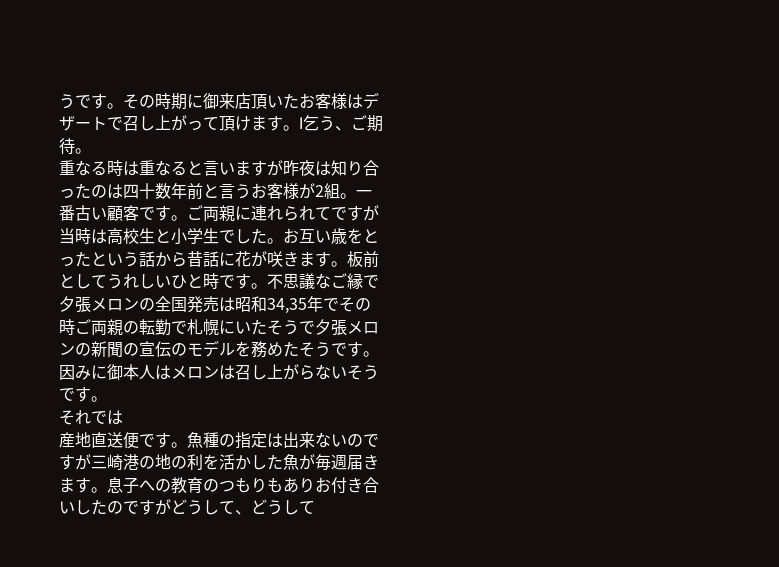うです。その時期に御来店頂いたお客様はデザートで召し上がって頂けます。l乞う、ご期待。
重なる時は重なると言いますが昨夜は知り合ったのは四十数年前と言うお客様が2組。一番古い顧客です。ご両親に連れられてですが当時は高校生と小学生でした。お互い歳をとったという話から昔話に花が咲きます。板前としてうれしいひと時です。不思議なご縁で夕張メロンの全国発売は昭和34,35年でその時ご両親の転勤で札幌にいたそうで夕張メロンの新聞の宣伝のモデルを務めたそうです。因みに御本人はメロンは召し上がらないそうです。
それでは
産地直送便です。魚種の指定は出来ないのですが三崎港の地の利を活かした魚が毎週届きます。息子への教育のつもりもありお付き合いしたのですがどうして、どうして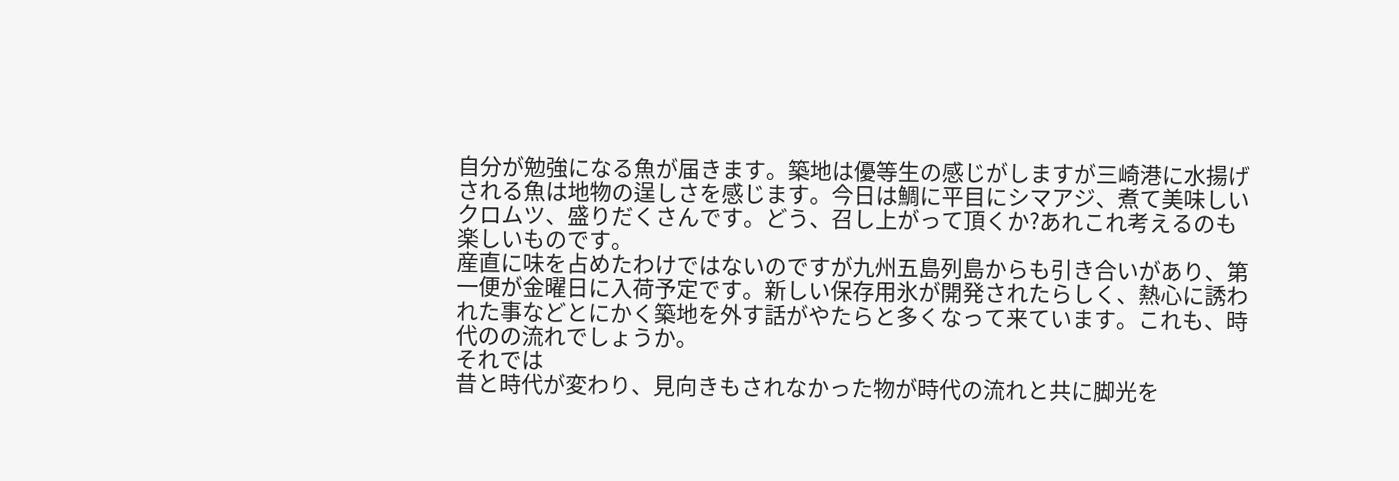自分が勉強になる魚が届きます。築地は優等生の感じがしますが三崎港に水揚げされる魚は地物の逞しさを感じます。今日は鯛に平目にシマアジ、煮て美味しいクロムツ、盛りだくさんです。どう、召し上がって頂くか?あれこれ考えるのも楽しいものです。
産直に味を占めたわけではないのですが九州五島列島からも引き合いがあり、第一便が金曜日に入荷予定です。新しい保存用氷が開発されたらしく、熱心に誘われた事などとにかく築地を外す話がやたらと多くなって来ています。これも、時代のの流れでしょうか。
それでは
昔と時代が変わり、見向きもされなかった物が時代の流れと共に脚光を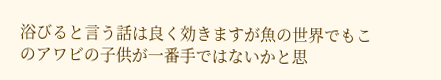浴びると言う話は良く効きますが魚の世界でもこのアワビの子供が一番手ではないかと思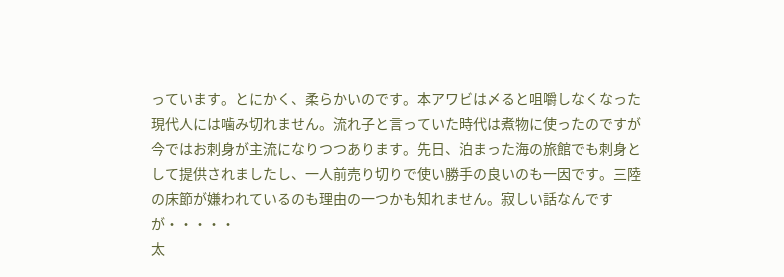っています。とにかく、柔らかいのです。本アワビは〆ると咀嚼しなくなった現代人には噛み切れません。流れ子と言っていた時代は煮物に使ったのですが今ではお刺身が主流になりつつあります。先日、泊まった海の旅館でも刺身として提供されましたし、一人前売り切りで使い勝手の良いのも一因です。三陸の床節が嫌われているのも理由の一つかも知れません。寂しい話なんですが・・・・・
太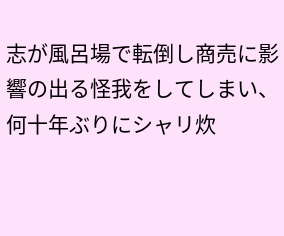志が風呂場で転倒し商売に影響の出る怪我をしてしまい、何十年ぶりにシャリ炊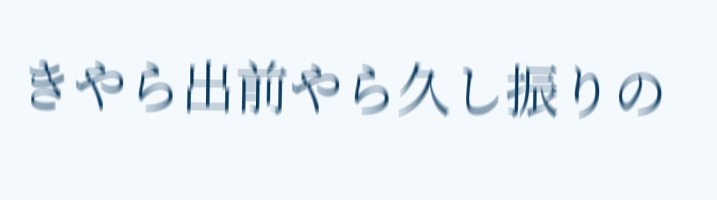きやら出前やら久し振りの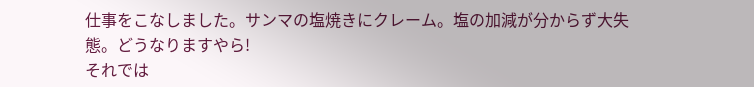仕事をこなしました。サンマの塩焼きにクレーム。塩の加減が分からず大失態。どうなりますやら!
それでは